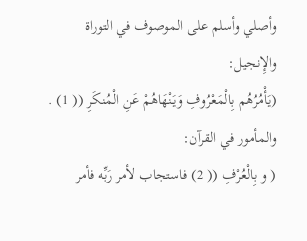وأصلي وأسلم على الموصوف في التوراة والإِنجيل:
(يَأْمُرُهُم بِالْمَعْرُوفِ وَيَنْهَاهُمْ عَنِ الْمُنكَرِ (( 1) . والمأمور في القرآن:
( و بِالْعُرْفِ (( 2) فاستجاب لأمر رَبِّه فأمر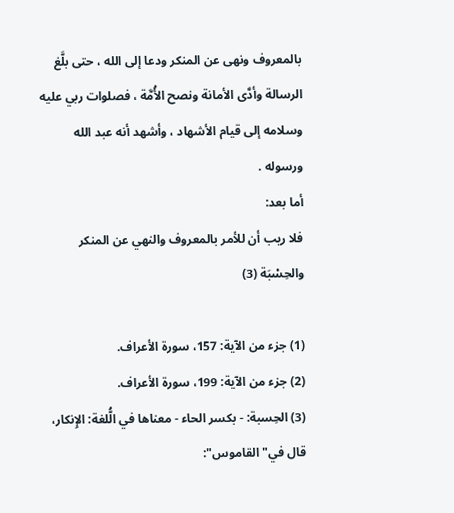بالمعروف ونهى عن المنكر ودعا إلى الله ، حتى بلَّغ الرسالة وأدَّى الأمانة ونصح الأُمَّة ، فصلوات ربي عليه وسلامه إلى قيام الأشهاد ، وأشهد أنه عبد الله ورسوله .
أما بعد:
فلا ريب أن للأمر بالمعروف والنهي عن المنكر والحِسْبَة (3)

(1) جزء من الآية: 157، سورة الأعراف.
(2) جزء من الآية: 199، سورة الأعراف.
(3) الحِسبة: - بكسر الحاء - معناها في الُّلغة: الإِنكار، قال في"القاموس":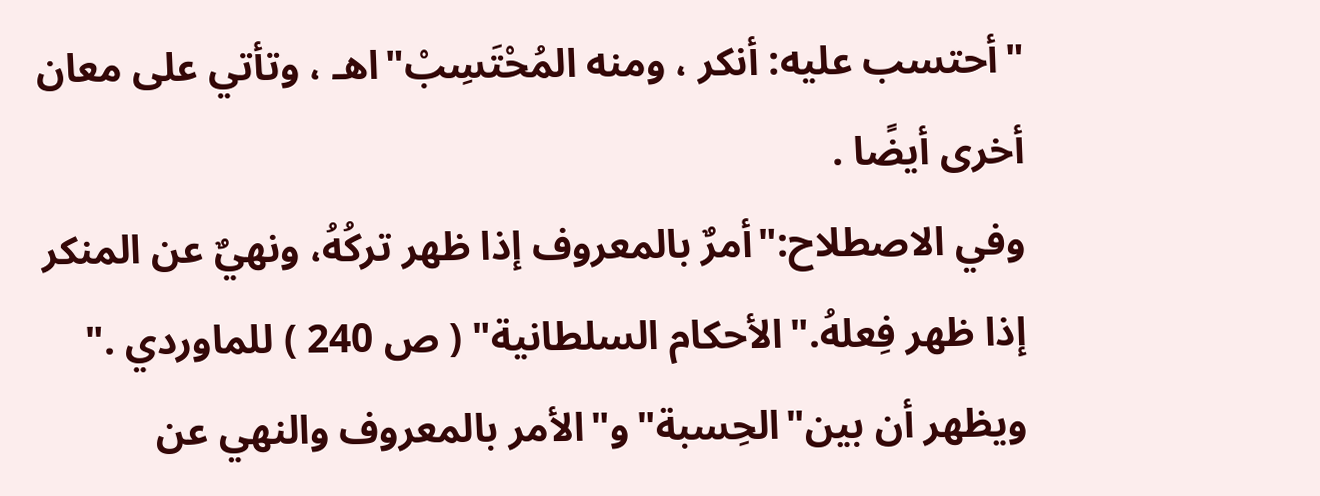"أحتسب عليه: أنكر ، ومنه المُحْتَسِبْ"اهـ ، وتأتي على معان أخرى أيضًا .
وفي الاصطلاح:"أمرٌ بالمعروف إذا ظهر تركُهُ، ونهيٌ عن المنكر إذا ظهر فِعلهُ."الأحكام السلطانية" ( ص 240 ) للماوردي ."
ويظهر أن بين"الحِسبة"و"الأمر بالمعروف والنهي عن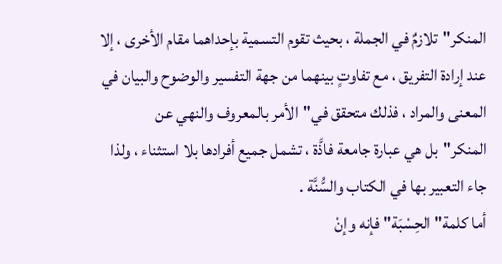المنكر"تلازمٌ في الجملة ، بحيث تقوم التسمية بإحداهما مقام الأخرى ، إلا عند إرادة التفريق ، مع تفاوتٍ بينهما من جهة التفسير والوضوح والبيان في المعنى والمراد ، فذلك متحقق في"الأمر بالمعروف والنهي عن المنكر"بل هي عبارة جامعة فاذَّة ، تشمل جميع أفرادها بلا استثناء ، ولذا جاء التعبير بها في الكتاب والسُّنَّة .
أما كلمة"الحِسْبَة"فإنه وإنْ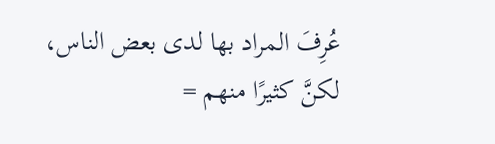عُرِفَ المراد بها لدى بعض الناس، لكنَّ كثيرًا منهم =